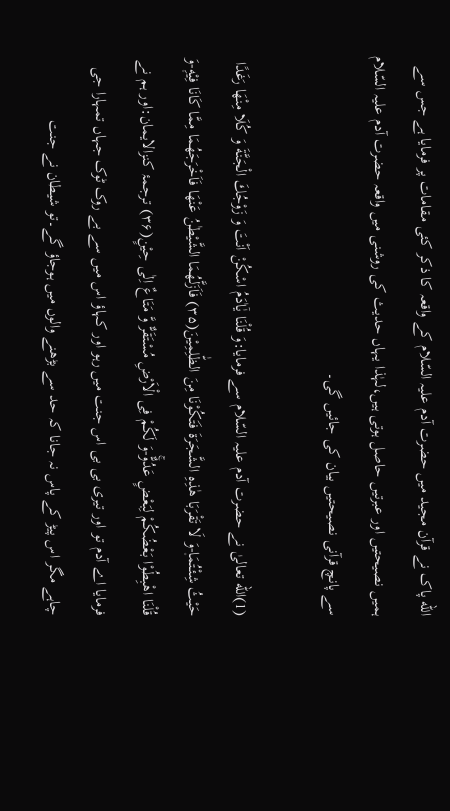الله پاک نے قرآن مجید میں حضرت آدم علیہ السّلام کے واقعہ کا ذکر کئی مقامات پر فرمایا ہے جس سے ہمیں نصیحتیں اور عبرتیں حاصل ہوتی ہیں،لہٰذا یہاں حدیث کی روشنی میں واقعہ حضرت آدم علیہ السّلام سے پانچ قرآنی نصیحتیں بیان کی جائیں گی۔

(1)الله تعالیٰ نے حضرت آدم علیہ السّلام سے فرمایا:وَ قُلْنَا یٰۤاٰدَمُ اسْكُنْ اَنْتَ وَ زَوْجُكَ الْجَنَّةَ وَ كُلَا مِنْهَا رَغَدًا حَیْثُ شِئْتُمَا۪-وَ لَا تَقْرَبَا هٰذِهِ الشَّجَرَةَ فَتَكُوْنَا مِنَ الظّٰلِمِیْنَ(۳۵) فَاَزَلَّهُمَا الشَّیْطٰنُ عَنْهَا فَاَخْرَجَهُمَا مِمَّا كَانَا فِیْهِ۪-وَ قُلْنَا اهْبِطُوْا بَعْضُكُمْ لِبَعْضٍ عَدُوٌّۚ-وَ لَكُمْ فِی الْاَرْضِ مُسْتَقَرٌّ وَّ مَتَاعٌ اِلٰى حِیْنٍ(۳۶) ترجمۂ کنزالایمان:اور ہم نے فرمایا اے آدم تو اور تیری بی بی اس جنت میں رہو اور کہاؤ اس میں سے بے روک ٹوک جہاں تمہارا جی چاہے مگر اس پیڑ کے پاس نہ جانا کہ حد سے بڑھنے والوں میں ہوجاؤ گے۔تو شیطان نے جنت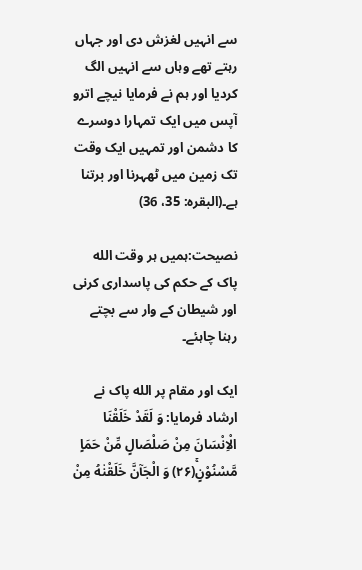سے انہیں لغزش دی اور جہاں رہتے تھے وہاں سے انہیں الگ کردیا اور ہم نے فرمایا نیچے اترو آپس میں ایک تمہارا دوسرے کا دشمن اور تمہیں ایک وقت تک زمین میں ٹھہرنا اور برتنا ہے۔(البقرہ: 35، 36)

نصیحت:ہمیں ہر وقت الله پاک کے حکم کی پاسداری کرنی اور شیطان کے وار سے بچتے رہنا چاہئے۔

ایک اور مقام پر الله پاک نے ارشاد فرمایا: وَ لَقَدْ خَلَقْنَا الْاِنْسَانَ مِنْ صَلْصَالٍ مِّنْ حَمَاٍ مَّسْنُوْنٍۚ(۲۶) وَ الْجَآنَّ خَلَقْنٰهُ مِنْ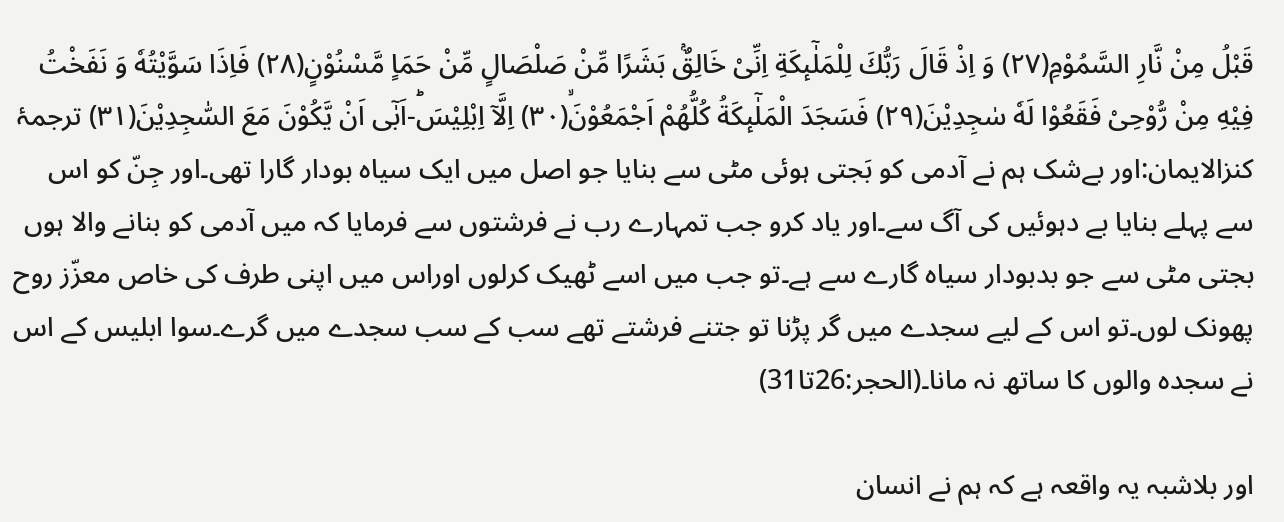قَبْلُ مِنْ نَّارِ السَّمُوْمِ(۲۷) وَ اِذْ قَالَ رَبُّكَ لِلْمَلٰٓىٕكَةِ اِنِّیْ خَالِقٌۢ بَشَرًا مِّنْ صَلْصَالٍ مِّنْ حَمَاٍ مَّسْنُوْنٍ(۲۸) فَاِذَا سَوَّیْتُهٗ وَ نَفَخْتُ فِیْهِ مِنْ رُّوْحِیْ فَقَعُوْا لَهٗ سٰجِدِیْنَ(۲۹) فَسَجَدَ الْمَلٰٓىٕكَةُ كُلُّهُمْ اَجْمَعُوْنَۙ(۳۰) اِلَّاۤ اِبْلِیْسَؕ-اَبٰۤى اَنْ یَّكُوْنَ مَعَ السّٰجِدِیْنَ(۳۱) ترجمۂ کنزالایمان:اور بےشک ہم نے آدمی کو بَجتی ہوئی مٹی سے بنایا جو اصل میں ایک سیاہ بودار گارا تھی۔اور جِنّ کو اس سے پہلے بنایا بے دہوئیں کی آگ سے۔اور یاد کرو جب تمہارے رب نے فرشتوں سے فرمایا کہ میں آدمی کو بنانے والا ہوں بجتی مٹی سے جو بدبودار سیاہ گارے سے ہے۔تو جب میں اسے ٹھیک کرلوں اوراس میں اپنی طرف کی خاص معزّز روح پھونک لوں۔تو اس کے لیے سجدے میں گر پڑنا تو جتنے فرشتے تھے سب کے سب سجدے میں گرے۔سوا ابلیس کے اس نے سجدہ والوں کا ساتھ نہ مانا۔(الحجر:26تا31)

اور بلاشبہ یہ واقعہ ہے کہ ہم نے انسان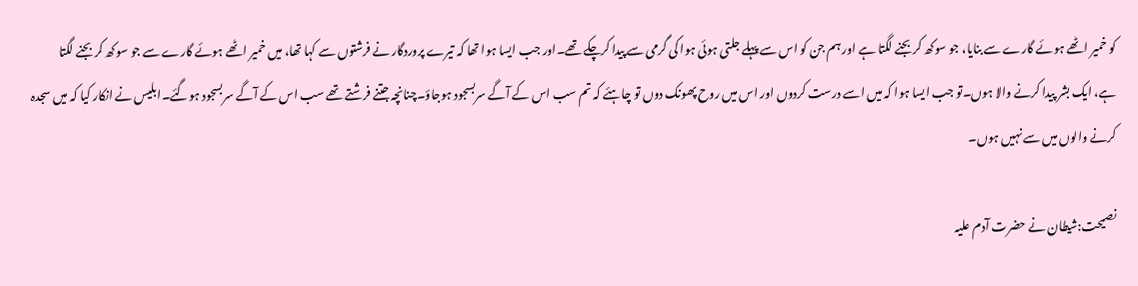کو خمیر اٹھے ہوئے گارے سے بنایا، جو سوکھ کر بجنے لگتا ہے اور ہم جن کو اس سے پہلے جلتی ہوئی ہوا کی گرمی سے پیدا کرچکے تھے۔اور جب ایسا ہوا تھا کہ تیرے پروردگار نے فرشتوں سے کہا تھا، میں خمیر اٹھے ہوئے گارے سے جو سوکھ کر بجنے لگتا ہے، ایک بشر پیدا کرنے والا ہوں۔تو جب ایسا ہوا کہ میں اسے درست کردوں اور اس میں روح پھونک دوں تو چاہئے کہ تم سب اس کے آگے سربسجود ہوجاؤ۔چنانچہ جتنے فرشتے تھے سب اس کے آگے سربسجود ہوگئے۔ابلیس نے انکار کیا کہ میں سجدہ کرنے والوں میں سے نہیں ہوں۔

نصیحت:شیطان نے حضرت آدم علیہ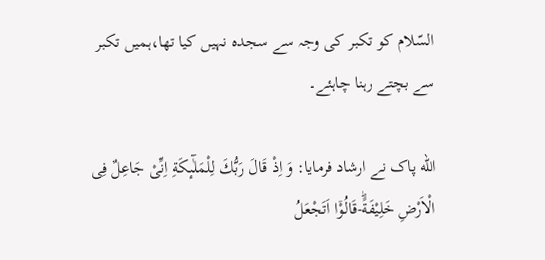السّلام کو تکبر کی وجہ سے سجدہ نہیں کیا تھا،ہمیں تکبر سے بچتے رہنا چاہئے۔

الله پاک نے ارشاد فرمایا: وَ اِذْ قَالَ رَبُّكَ لِلْمَلٰٓىٕكَةِ اِنِّیْ جَاعِلٌ فِی الْاَرْضِ خَلِیْفَةًؕ-قَالُوْۤا اَتَجْعَلُ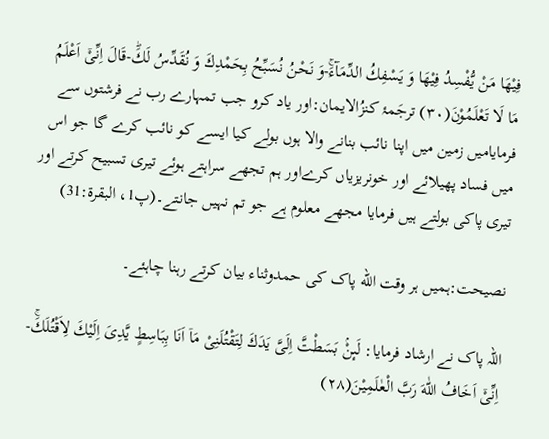فِیْهَا مَنْ یُّفْسِدُ فِیْهَا وَ یَسْفِكُ الدِّمَآءَۚ-وَ نَحْنُ نُسَبِّحُ بِحَمْدِكَ وَ نُقَدِّسُ لَكَؕ-قَالَ اِنِّیْۤ اَعْلَمُ مَا لَا تَعْلَمُوْنَ(۳۰) ترجَمۂ کنزُالایمان:اور یاد کرو جب تمہارے رب نے فرشتوں سے فرمایامیں زمین میں اپنا نائب بنانے والا ہوں بولے کیا ایسے کو نائب کرے گا جو اس میں فساد پھیلائے اور خونریزیاں کرےاور ہم تجھے سراہتے ہوئے تیری تسبیح کرتے اور تیری پاکی بولتے ہیں فرمایا مجھے معلوم ہے جو تم نہیں جانتے۔(پ1، البقرۃ:31)

نصیحت:ہمیں ہر وقت الله پاک کی حمدوثناء بیان کرتے رہنا چاہئے۔

اللہ پاک نے ارشاد فرمایا: لَىٕنْۢ بَسَطْتَّ اِلَیَّ یَدَكَ لِتَقْتُلَنِیْ مَاۤ اَنَا بِبَاسِطٍ یَّدِیَ اِلَیْكَ لِاَقْتُلَكَۚ-اِنِّیْۤ اَخَافُ اللّٰهَ رَبَّ الْعٰلَمِیْنَ(۲۸)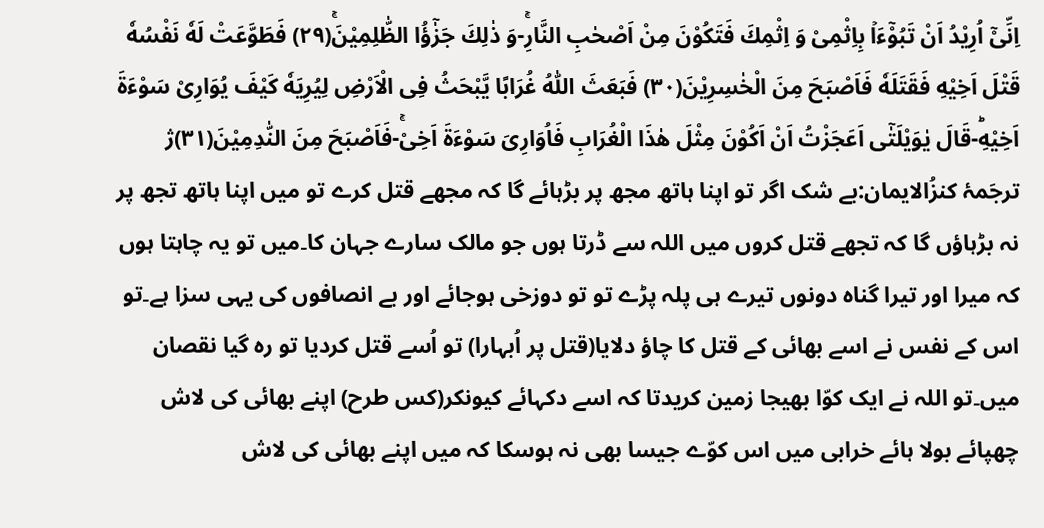اِنِّیْۤ اُرِیْدُ اَنْ تَبُوْٓءَاۡ بِاِثْمِیْ وَ اِثْمِكَ فَتَكُوْنَ مِنْ اَصْحٰبِ النَّارِۚ-وَ ذٰلِكَ جَزٰٓؤُا الظّٰلِمِیْنَۚ(۲۹) فَطَوَّعَتْ لَهٗ نَفْسُهٗ قَتْلَ اَخِیْهِ فَقَتَلَهٗ فَاَصْبَحَ مِنَ الْخٰسِرِیْنَ(۳۰) فَبَعَثَ اللّٰهُ غُرَابًا یَّبْحَثُ فِی الْاَرْضِ لِیُرِیَهٗ كَیْفَ یُوَارِیْ سَوْءَةَ اَخِیْهِؕ-قَالَ یٰوَیْلَتٰۤى اَعَجَزْتُ اَنْ اَكُوْنَ مِثْلَ هٰذَا الْغُرَابِ فَاُوَارِیَ سَوْءَةَ اَخِیْۚ-فَاَصْبَحَ مِنَ النّٰدِمِیْنَ(۳۱)ژ ترجَمۂ کنزُالایمان:بے شک اگر تو اپنا ہاتھ مجھ پر بڑہائے گا کہ مجھے قتل کرے تو میں اپنا ہاتھ تجھ پر نہ بڑہاؤں گا کہ تجھے قتل کروں میں اللہ سے ڈرتا ہوں جو مالک سارے جہان کا۔میں تو یہ چاہتا ہوں کہ میرا اور تیرا گناہ دونوں تیرے ہی پلہ پڑے تو تو دوزخی ہوجائے اور بے انصافوں کی یہی سزا ہے۔تو اس کے نفس نے اسے بھائی کے قتل کا چاؤ دلایا(قتل پر اُبہارا) تو اُسے قتل کردیا تو رہ گیا نقصان میں۔تو اللہ نے ایک کوّا بھیجا زمین کریدتا کہ اسے دکہائے کیونکر(کس طرح) اپنے بھائی کی لاش چھپائے بولا ہائے خرابی میں اس کوّے جیسا بھی نہ ہوسکا کہ میں اپنے بھائی کی لاش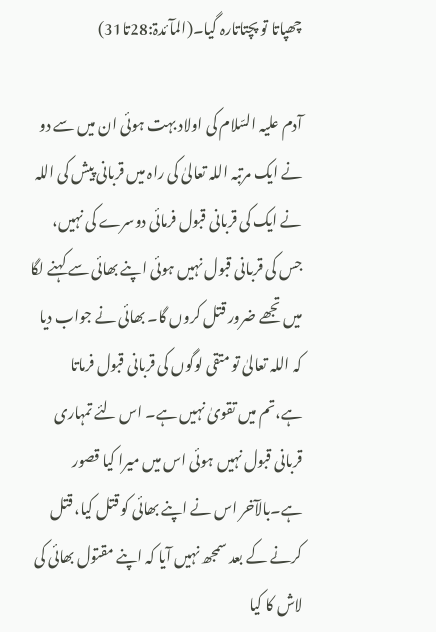چھپاتا تو پچتاتارہ گیا۔(المآئدۃ:28تا31)

آدم علیہ السّلام کی اولاد بہت ہوئی ان میں سے دو نے ایک مرتبہ اللہ تعالیٰ کی راہ میں قربانی پیش کی اللہ نے ایک کی قربانی قبول فرمائی دوسرے کی نہیں، جس کی قربانی قبول نہیں ہوئی اپنے بھائی سے کہنے لگا میں تجھے ضرور قتل کروں گا۔ بھائی نے جواب دیا کہ اللہ تعالیٰ تو متقی لوگوں کی قربانی قبول فرماتا ہے،تم میں تقویٰ نہیں ہے۔ اس لئے تمہاری قربانی قبول نہیں ہوئی اس میں میرا کیا قصور ہے۔بالآخر اس نے اپنے بھائی کو قتل کیا، قتل کرنے کے بعد سمجھ نہیں آیا کہ اپنے مقتول بھائی کی لاش کا کیا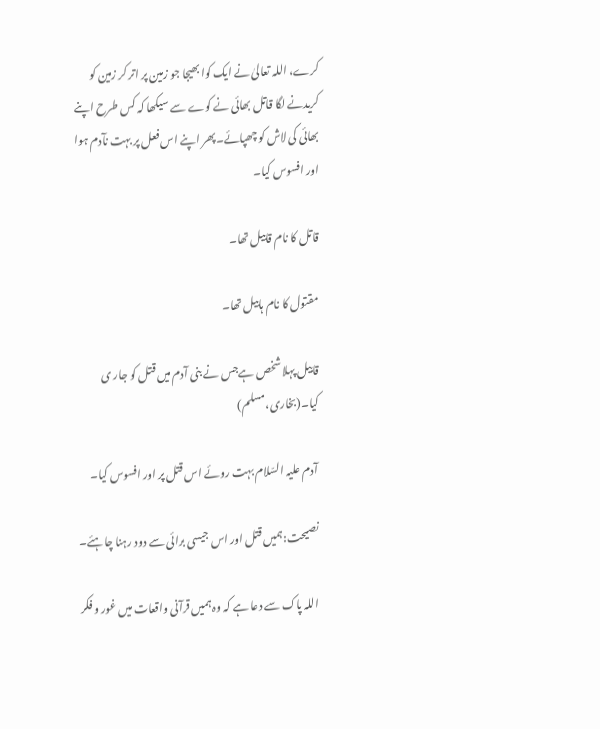کرے، اللہ تعالیٰ نے ایک کوا بھیجا جو زمین پر اتر کر زمین کو کریدنے لگا قاتل بھائی نے کوے سے سیکھا کہ کس طرح اپنے بھائی کی لاش کو چھپائے۔پھر اپنے اس فعل پر بہت نآدم ہوا اور افسوس کیا۔

قاتل کا نام قابیل تھا۔

مقتول کا نام ہابیل تھا۔

قابیل پہلا شخص ہےجس نے بنی آدم میں قتل کو جار ی کیا۔(بخاری،مسلم)

آدم علیہ السّلام بہت روئے اس قتل پر اور افسوس کیا۔

نصیحت:ہمیں قتل اور اس جیسی برائی سے دود رہنا چاہئے۔

اللہ پاک سے دعا ہے کہ وہ ہمیں قرآنی واقعات میں غور و فکر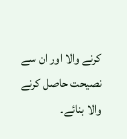کرنے والا اور ان سے نصیحت حاصل کرنے والا بنائے۔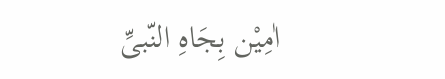اٰمِیْن بِجَاہِ النّبیِّ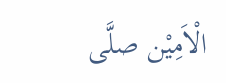الْاَمِیْن صلَّی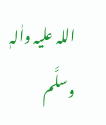اللہ علیہ واٰلہٖ وسلَّم